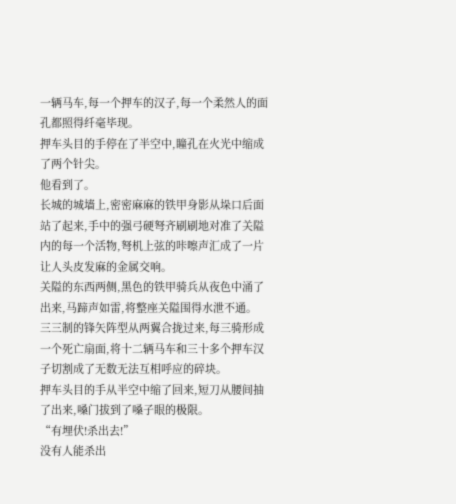一辆马车,每一个押车的汉子,每一个柔然人的面孔都照得纤毫毕现。
押车头目的手停在了半空中,瞳孔在火光中缩成了两个针尖。
他看到了。
长城的城墙上,密密麻麻的铁甲身影从垛口后面站了起来,手中的强弓硬弩齐刷刷地对准了关隘内的每一个活物,弩机上弦的咔嚓声汇成了一片让人头皮发麻的金属交响。
关隘的东西两侧,黑色的铁甲骑兵从夜色中涌了出来,马蹄声如雷,将整座关隘围得水泄不通。
三三制的锋矢阵型从两翼合拢过来,每三骑形成一个死亡扇面,将十二辆马车和三十多个押车汉子切割成了无数无法互相呼应的碎块。
押车头目的手从半空中缩了回来,短刀从腰间抽了出来,嗓门拔到了嗓子眼的极限。
“有埋伏!杀出去!”
没有人能杀出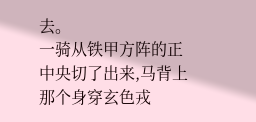去。
一骑从铁甲方阵的正中央切了出来,马背上那个身穿玄色戎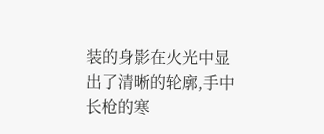装的身影在火光中显出了清晰的轮廓,手中长枪的寒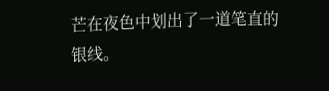芒在夜色中划出了一道笔直的银线。